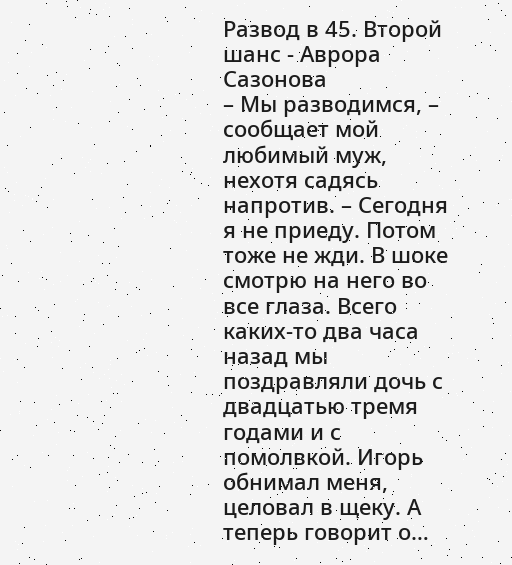Развод в 45. Второй шанс - Аврора Сазонова
– Мы разводимся, – сообщает мой любимый муж, нехотя садясь напротив. – Сегодня я не приеду. Потом тоже не жди. В шоке смотрю на него во все глаза. Всего каких-то два часа назад мы поздравляли дочь с двадцатью тремя годами и с помолвкой. Игорь обнимал меня, целовал в щеку. А теперь говорит о…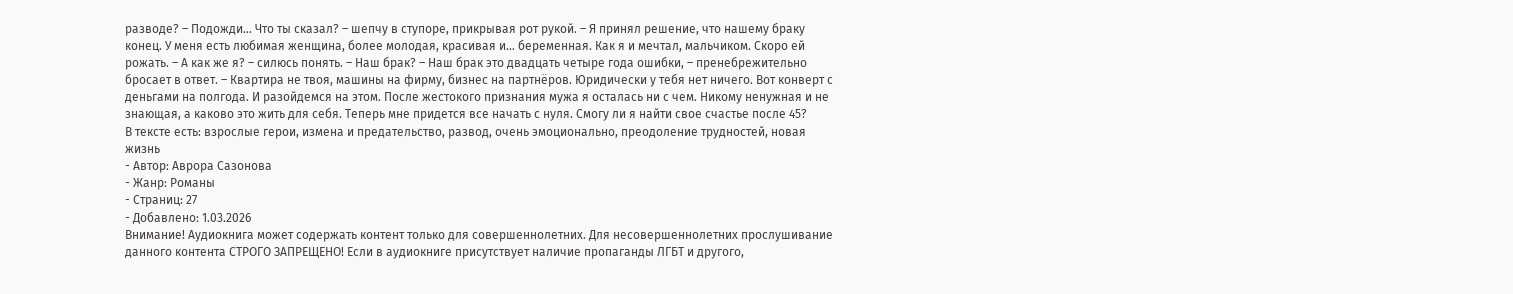разводе? – Подожди… Что ты сказал? – шепчу в ступоре, прикрывая рот рукой. – Я принял решение, что нашему браку конец. У меня есть любимая женщина, более молодая, красивая и… беременная. Как я и мечтал, мальчиком. Скоро ей рожать. – А как же я? – силюсь понять. – Наш брак? – Наш брак это двадцать четыре года ошибки, – пренебрежительно бросает в ответ. – Квартира не твоя, машины на фирму, бизнес на партнёров. Юридически у тебя нет ничего. Вот конверт с деньгами на полгода. И разойдемся на этом. После жестокого признания мужа я осталась ни с чем. Никому ненужная и не знающая, а каково это жить для себя. Теперь мне придется все начать с нуля. Смогу ли я найти свое счастье после 45?
В тексте есть: взрослые герои, измена и предательство, развод, очень эмоционально, преодоление трудностей, новая жизнь
- Автор: Аврора Сазонова
- Жанр: Романы
- Страниц: 27
- Добавлено: 1.03.2026
Внимание! Аудиокнига может содержать контент только для совершеннолетних. Для несовершеннолетних прослушивание данного контента СТРОГО ЗАПРЕЩЕНО! Если в аудиокниге присутствует наличие пропаганды ЛГБТ и другого,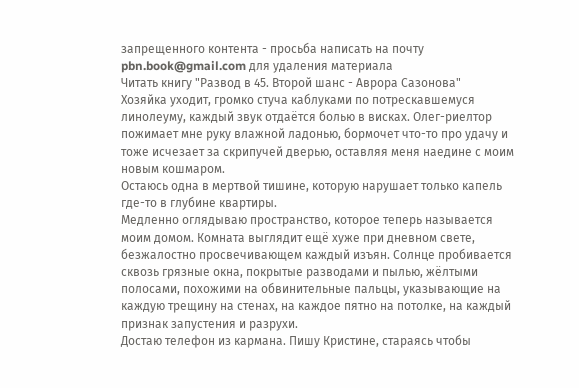запрещенного контента - просьба написать на почту pbn.book@gmail.com для удаления материала
Читать книгу "Развод в 45. Второй шанс - Аврора Сазонова"
Хозяйка уходит, громко стуча каблуками по потрескавшемуся линолеуму, каждый звук отдаётся болью в висках. Олег-риелтор пожимает мне руку влажной ладонью, бормочет что-то про удачу и тоже исчезает за скрипучей дверью, оставляя меня наедине с моим новым кошмаром.
Остаюсь одна в мертвой тишине, которую нарушает только капель где-то в глубине квартиры.
Медленно оглядываю пространство, которое теперь называется моим домом. Комната выглядит ещё хуже при дневном свете, безжалостно просвечивающем каждый изъян. Солнце пробивается сквозь грязные окна, покрытые разводами и пылью, жёлтыми полосами, похожими на обвинительные пальцы, указывающие на каждую трещину на стенах, на каждое пятно на потолке, на каждый признак запустения и разрухи.
Достаю телефон из кармана. Пишу Кристине, стараясь чтобы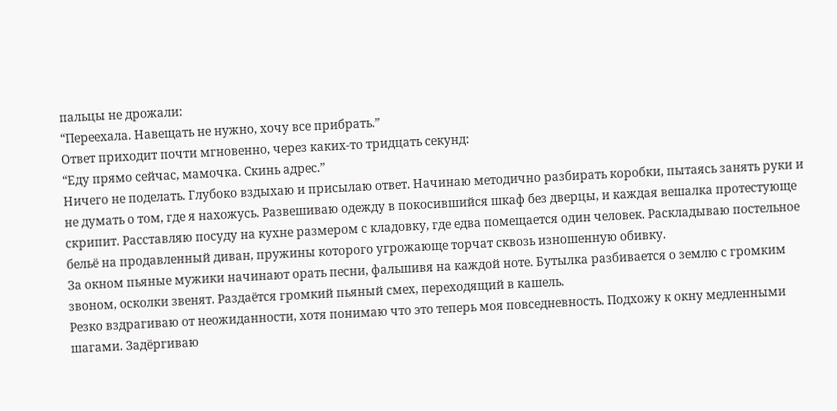пальцы не дрожали:
“Переехала. Навещать не нужно, хочу все прибрать.”
Ответ приходит почти мгновенно, через каких-то тридцать секунд:
“Еду прямо сейчас, мамочка. Скинь адрес.”
Ничего не поделать. Глубоко вздыхаю и присылаю ответ. Начинаю методично разбирать коробки, пытаясь занять руки и не думать о том, где я нахожусь. Развешиваю одежду в покосившийся шкаф без дверцы, и каждая вешалка протестующе скрипит. Расставляю посуду на кухне размером с кладовку, где едва помещается один человек. Раскладываю постельное бельё на продавленный диван, пружины которого угрожающе торчат сквозь изношенную обивку.
За окном пьяные мужики начинают орать песни, фальшивя на каждой ноте. Бутылка разбивается о землю с громким звоном, осколки звенят. Раздаётся громкий пьяный смех, переходящий в кашель.
Резко вздрагиваю от неожиданности, хотя понимаю что это теперь моя повседневность. Подхожу к окну медленными шагами. Задёргиваю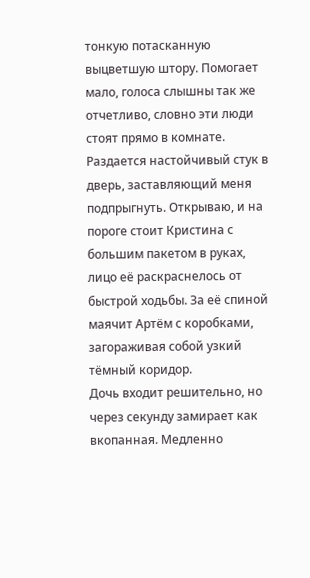тонкую потасканную выцветшую штору. Помогает мало, голоса слышны так же отчетливо, словно эти люди стоят прямо в комнате.
Раздается настойчивый стук в дверь, заставляющий меня подпрыгнуть. Открываю, и на пороге стоит Кристина с большим пакетом в руках, лицо её раскраснелось от быстрой ходьбы. За её спиной маячит Артём с коробками, загораживая собой узкий тёмный коридор.
Дочь входит решительно, но через секунду замирает как вкопанная. Медленно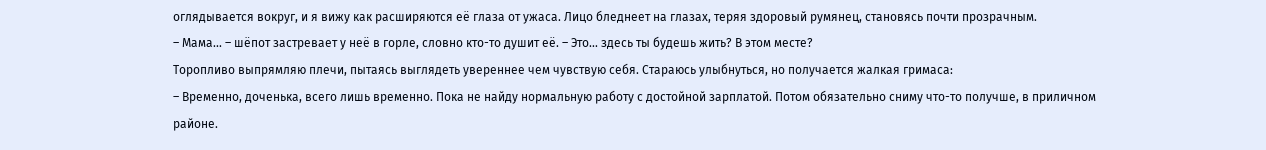оглядывается вокруг, и я вижу как расширяются её глаза от ужаса. Лицо бледнеет на глазах, теряя здоровый румянец, становясь почти прозрачным.
– Мама... – шёпот застревает у неё в горле, словно кто-то душит её. – Это... здесь ты будешь жить? В этом месте?
Торопливо выпрямляю плечи, пытаясь выглядеть увереннее чем чувствую себя. Стараюсь улыбнуться, но получается жалкая гримаса:
– Временно, доченька, всего лишь временно. Пока не найду нормальную работу с достойной зарплатой. Потом обязательно сниму что-то получше, в приличном районе.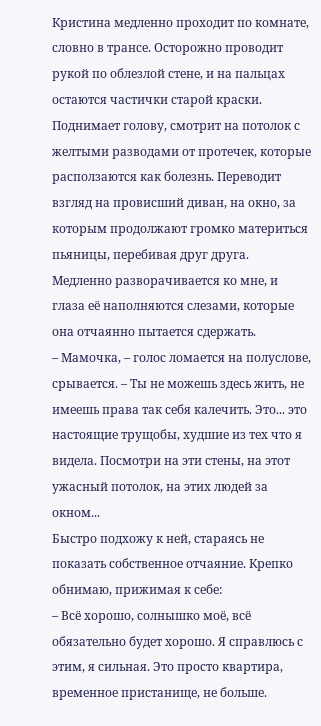Кристина медленно проходит по комнате, словно в трансе. Осторожно проводит рукой по облезлой стене, и на пальцах остаются частички старой краски. Поднимает голову, смотрит на потолок с желтыми разводами от протечек, которые расползаются как болезнь. Переводит взгляд на провисший диван, на окно, за которым продолжают громко материться пьяницы, перебивая друг друга.
Медленно разворачивается ко мне, и глаза её наполняются слезами, которые она отчаянно пытается сдержать.
– Мамочка, – голос ломается на полуслове, срывается. – Ты не можешь здесь жить, не имеешь права так себя калечить. Это... это настоящие трущобы, худшие из тех что я видела. Посмотри на эти стены, на этот ужасный потолок, на этих людей за окном...
Быстро подхожу к ней, стараясь не показать собственное отчаяние. Крепко обнимаю, прижимая к себе:
– Всё хорошо, солнышко моё, всё обязательно будет хорошо. Я справлюсь с этим, я сильная. Это просто квартира, временное пристанище, не больше.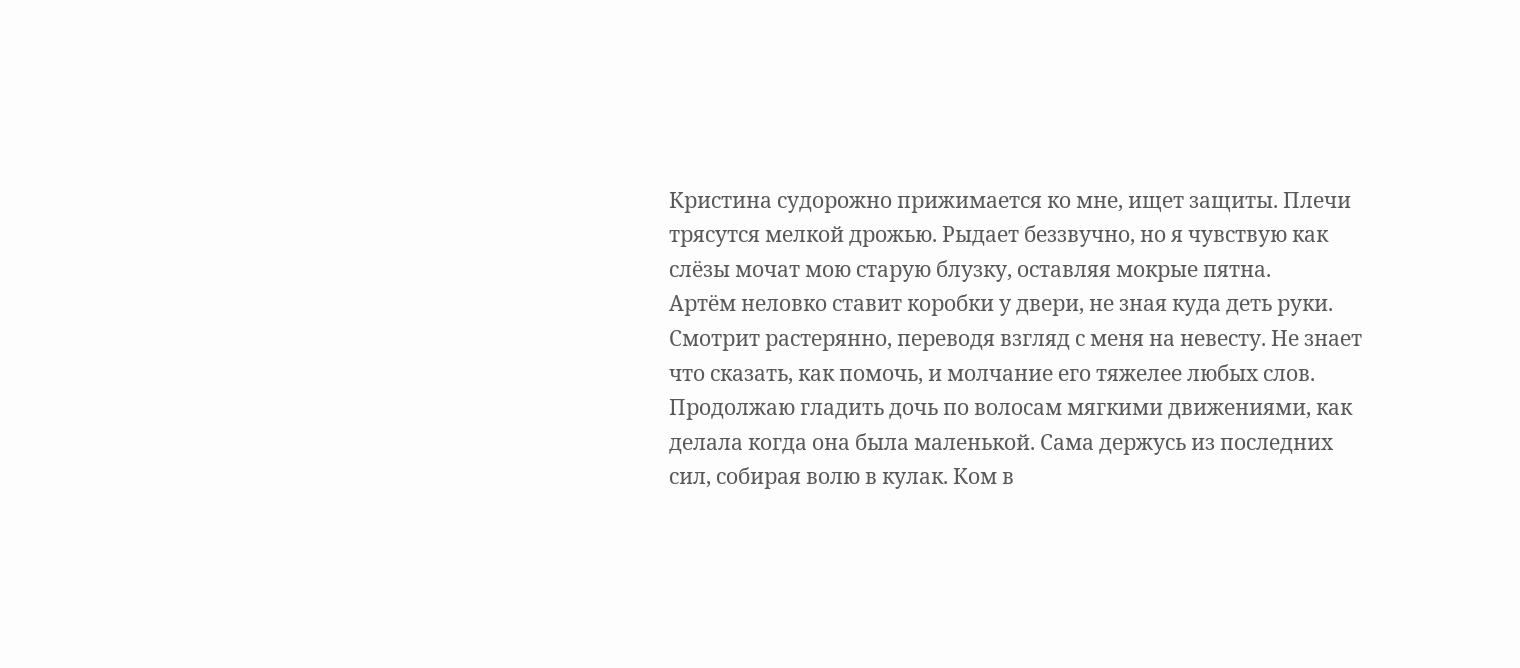Кристина судорожно прижимается ко мне, ищет защиты. Плечи трясутся мелкой дрожью. Рыдает беззвучно, но я чувствую как слёзы мочат мою старую блузку, оставляя мокрые пятна.
Артём неловко ставит коробки у двери, не зная куда деть руки. Смотрит растерянно, переводя взгляд с меня на невесту. Не знает что сказать, как помочь, и молчание его тяжелее любых слов.
Продолжаю гладить дочь по волосам мягкими движениями, как делала когда она была маленькой. Сама держусь из последних сил, собирая волю в кулак. Ком в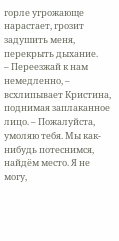горле угрожающе нарастает, грозит задушить меня, перекрыть дыхание.
– Переезжай к нам немедленно, – всхлипывает Кристина, поднимая заплаканное лицо. – Пожалуйста, умоляю тебя. Мы как-нибудь потеснимся, найдём место. Я не могу,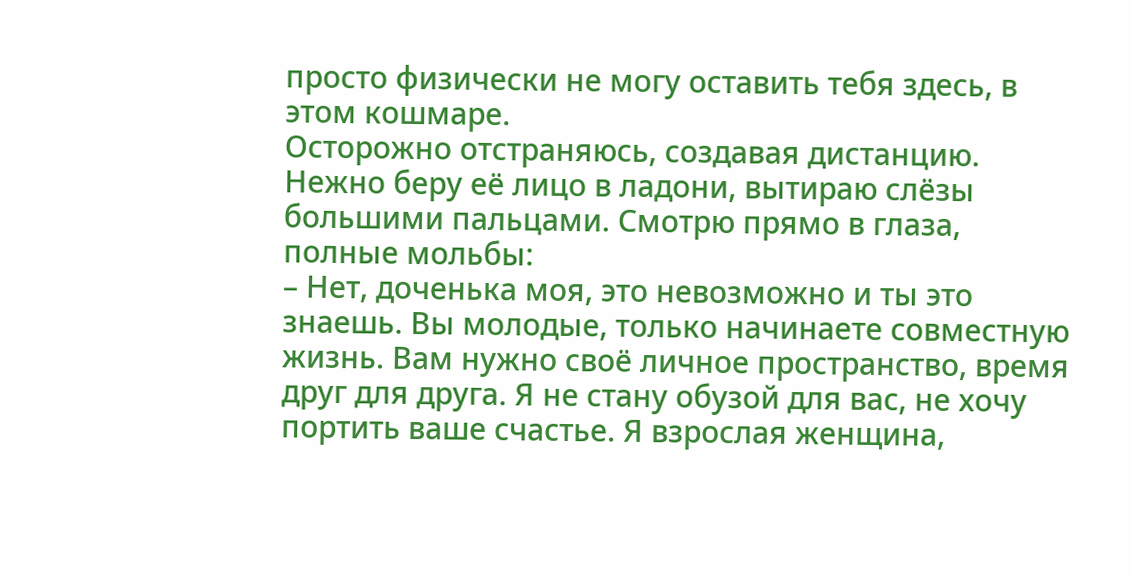просто физически не могу оставить тебя здесь, в этом кошмаре.
Осторожно отстраняюсь, создавая дистанцию. Нежно беру её лицо в ладони, вытираю слёзы большими пальцами. Смотрю прямо в глаза, полные мольбы:
– Нет, доченька моя, это невозможно и ты это знаешь. Вы молодые, только начинаете совместную жизнь. Вам нужно своё личное пространство, время друг для друга. Я не стану обузой для вас, не хочу портить ваше счастье. Я взрослая женщина,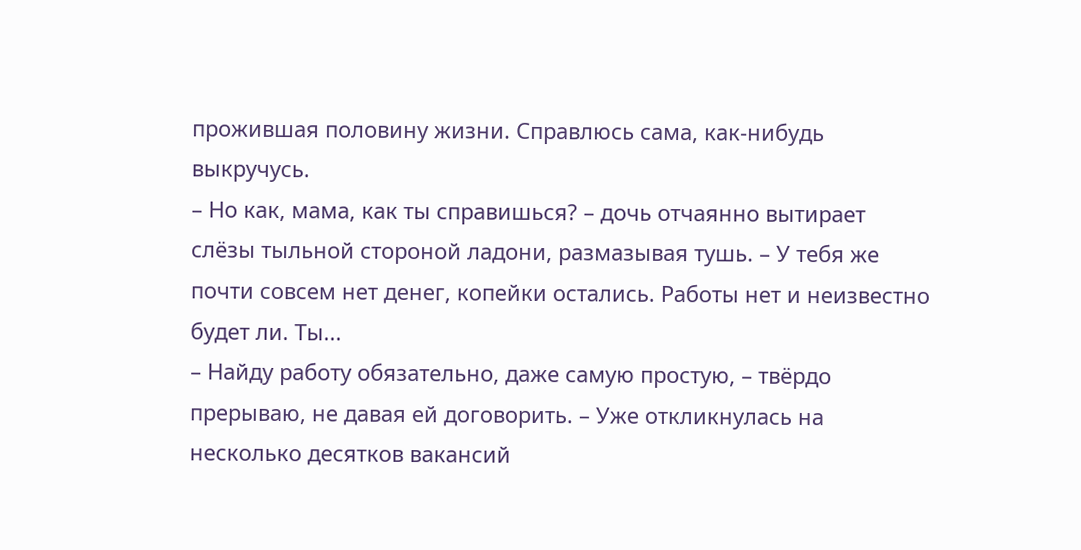прожившая половину жизни. Справлюсь сама, как-нибудь выкручусь.
– Но как, мама, как ты справишься? – дочь отчаянно вытирает слёзы тыльной стороной ладони, размазывая тушь. – У тебя же почти совсем нет денег, копейки остались. Работы нет и неизвестно будет ли. Ты...
– Найду работу обязательно, даже самую простую, – твёрдо прерываю, не давая ей договорить. – Уже откликнулась на несколько десятков вакансий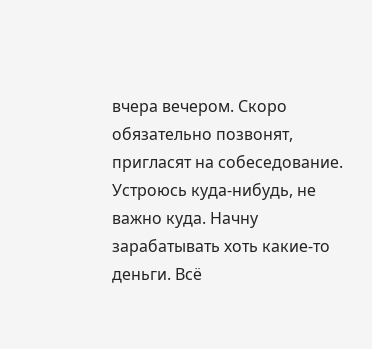вчера вечером. Скоро обязательно позвонят, пригласят на собеседование. Устроюсь куда-нибудь, не важно куда. Начну зарабатывать хоть какие-то деньги. Всё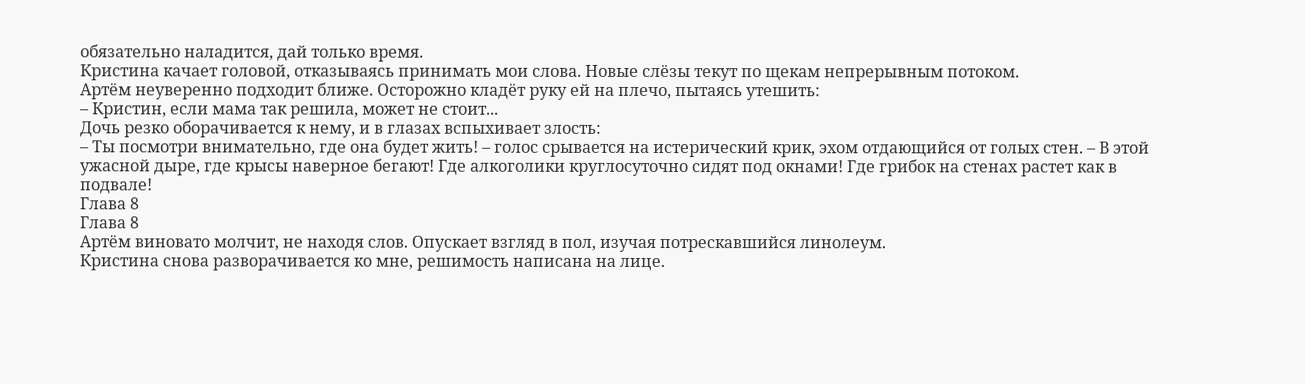обязательно наладится, дай только время.
Кристина качает головой, отказываясь принимать мои слова. Новые слёзы текут по щекам непрерывным потоком.
Артём неуверенно подходит ближе. Осторожно кладёт руку ей на плечо, пытаясь утешить:
– Кристин, если мама так решила, может не стоит...
Дочь резко оборачивается к нему, и в глазах вспыхивает злость:
– Ты посмотри внимательно, где она будет жить! – голос срывается на истерический крик, эхом отдающийся от голых стен. – В этой ужасной дыре, где крысы наверное бегают! Где алкоголики круглосуточно сидят под окнами! Где грибок на стенах растет как в подвале!
Глава 8
Глава 8
Артём виновато молчит, не находя слов. Опускает взгляд в пол, изучая потрескавшийся линолеум.
Кристина снова разворачивается ко мне, решимость написана на лице.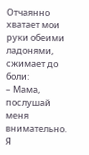Отчаянно хватает мои руки обеими ладонями, сжимает до боли:
– Мама, послушай меня внимательно. Я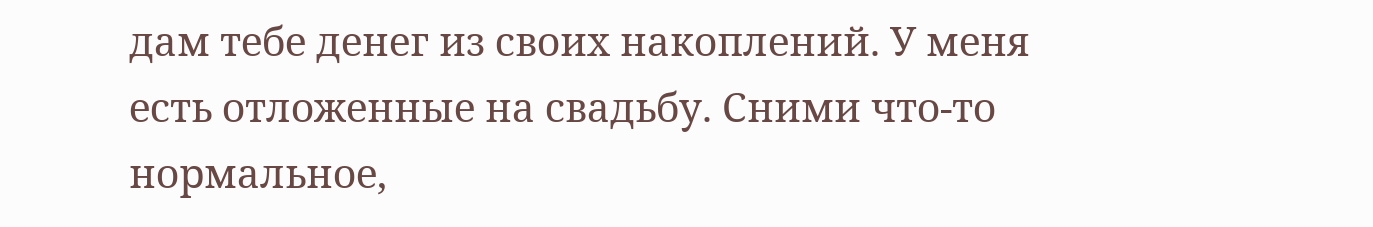дам тебе денег из своих накоплений. У меня есть отложенные на свадьбу. Сними что-то нормальное,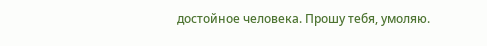достойное человека. Прошу тебя, умоляю.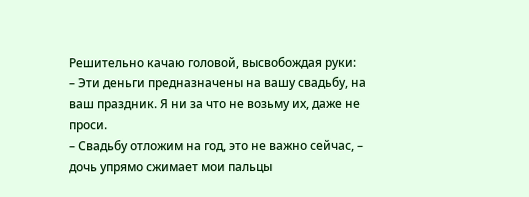Решительно качаю головой, высвобождая руки:
– Эти деньги предназначены на вашу свадьбу, на ваш праздник. Я ни за что не возьму их, даже не проси.
– Свадьбу отложим на год, это не важно сейчас, – дочь упрямо сжимает мои пальцы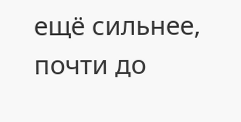ещё сильнее, почти до